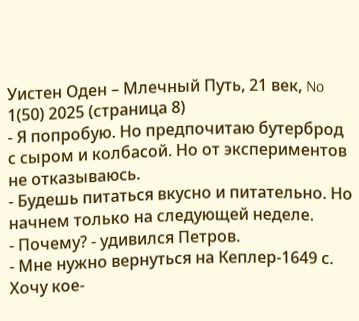Уистен Оден – Млечный Путь, 21 век, No 1(50) 2025 (страница 8)
- Я попробую. Но предпочитаю бутерброд с сыром и колбасой. Но от экспериментов не отказываюсь.
- Будешь питаться вкусно и питательно. Но начнем только на следующей неделе.
- Почему? - удивился Петров.
- Мне нужно вернуться на Кеплер-1649 с. Хочу кое-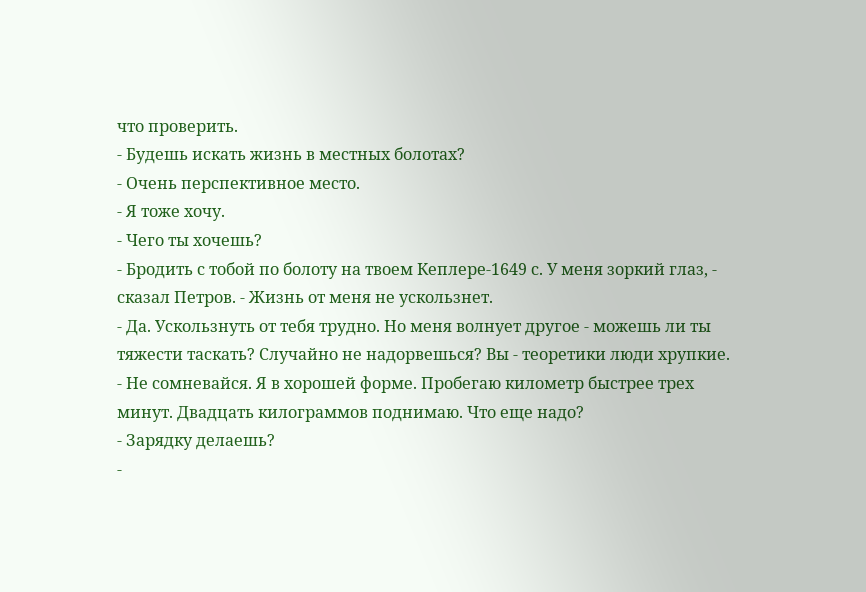что проверить.
- Будешь искать жизнь в местных болотах?
- Очень перспективное место.
- Я тоже хочу.
- Чего ты хочешь?
- Бродить с тобой по болоту на твоем Кеплере-1649 с. У меня зоркий глаз, - сказал Петров. - Жизнь от меня не ускользнет.
- Да. Ускользнуть от тебя трудно. Но меня волнует другое - можешь ли ты тяжести таскать? Случайно не надорвешься? Вы - теоретики люди хрупкие.
- Не сомневайся. Я в хорошей форме. Пробегаю километр быстрее трех минут. Двадцать килограммов поднимаю. Что еще надо?
- Зарядку делаешь?
-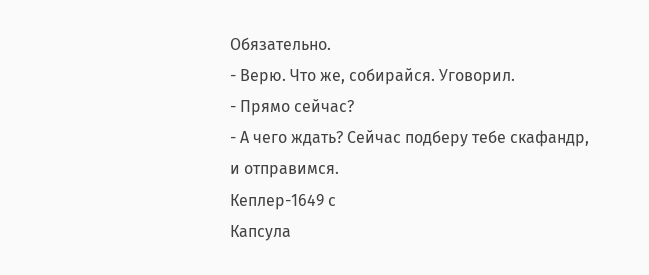Обязательно.
- Верю. Что же, собирайся. Уговорил.
- Прямо сейчас?
- А чего ждать? Сейчас подберу тебе скафандр, и отправимся.
Кеплер-1649 с
Капсула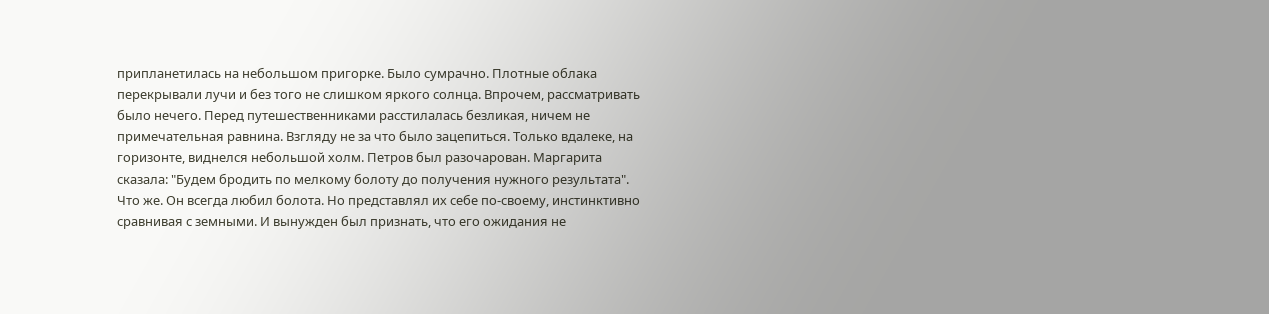припланетилась на небольшом пригорке. Было сумрачно. Плотные облака перекрывали лучи и без того не слишком яркого солнца. Впрочем, рассматривать было нечего. Перед путешественниками расстилалась безликая, ничем не примечательная равнина. Взгляду не за что было зацепиться. Только вдалеке, на горизонте, виднелся небольшой холм. Петров был разочарован. Маргарита сказала: "Будем бродить по мелкому болоту до получения нужного результата". Что же. Он всегда любил болота. Но представлял их себе по-своему, инстинктивно сравнивая с земными. И вынужден был признать, что его ожидания не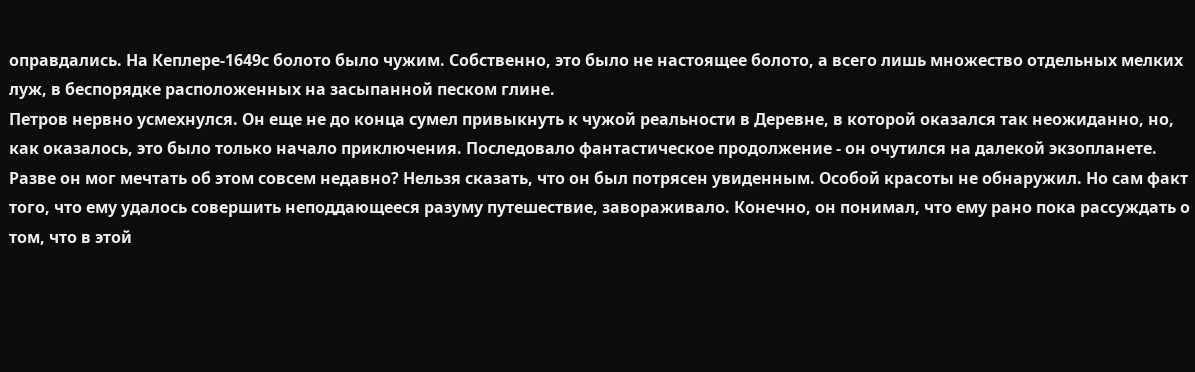оправдались. На Кеплере-1649с болото было чужим. Собственно, это было не настоящее болото, а всего лишь множество отдельных мелких луж, в беспорядке расположенных на засыпанной песком глине.
Петров нервно усмехнулся. Он еще не до конца сумел привыкнуть к чужой реальности в Деревне, в которой оказался так неожиданно, но, как оказалось, это было только начало приключения. Последовало фантастическое продолжение - он очутился на далекой экзопланете. Разве он мог мечтать об этом совсем недавно? Нельзя сказать, что он был потрясен увиденным. Особой красоты не обнаружил. Но сам факт того, что ему удалось совершить неподдающееся разуму путешествие, завораживало. Конечно, он понимал, что ему рано пока рассуждать о том, что в этой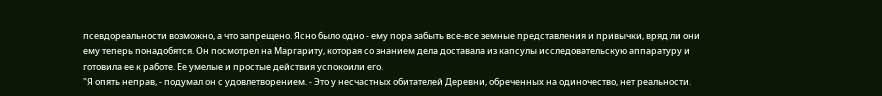псевдореальности возможно, а что запрещено. Ясно было одно - ему пора забыть все-все земные представления и привычки, вряд ли они ему теперь понадобятся. Он посмотрел на Маргариту, которая со знанием дела доставала из капсулы исследовательскую аппаратуру и готовила ее к работе. Ее умелые и простые действия успокоили его.
"Я опять неправ, - подумал он с удовлетворением. - Это у несчастных обитателей Деревни, обреченных на одиночество, нет реальности.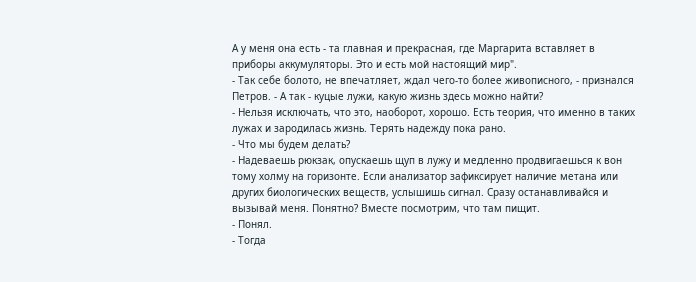А у меня она есть - та главная и прекрасная, где Маргарита вставляет в приборы аккумуляторы. Это и есть мой настоящий мир".
- Так себе болото, не впечатляет, ждал чего-то более живописного, - признался Петров. - А так - куцые лужи, какую жизнь здесь можно найти?
- Нельзя исключать, что это, наоборот, хорошо. Есть теория, что именно в таких лужах и зародилась жизнь. Терять надежду пока рано.
- Что мы будем делать?
- Надеваешь рюкзак, опускаешь щуп в лужу и медленно продвигаешься к вон тому холму на горизонте. Если анализатор зафиксирует наличие метана или других биологических веществ, услышишь сигнал. Сразу останавливайся и вызывай меня. Понятно? Вместе посмотрим, что там пищит.
- Понял.
- Тогда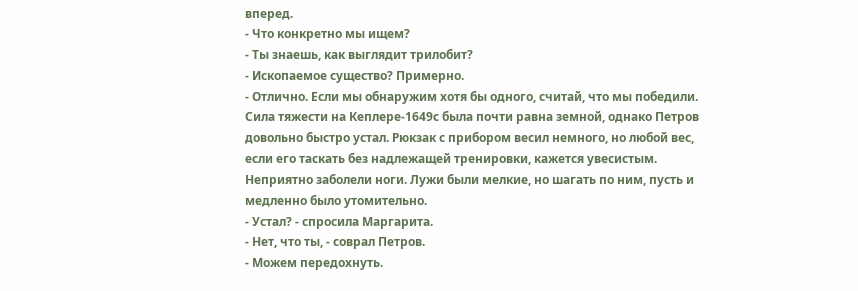вперед.
- Что конкретно мы ищем?
- Ты знаешь, как выглядит трилобит?
- Ископаемое существо? Примерно.
- Отлично. Если мы обнаружим хотя бы одного, считай, что мы победили.
Сила тяжести на Кеплере-1649с была почти равна земной, однако Петров довольно быстро устал. Рюкзак с прибором весил немного, но любой вес, если его таскать без надлежащей тренировки, кажется увесистым. Неприятно заболели ноги. Лужи были мелкие, но шагать по ним, пусть и медленно было утомительно.
- Устал? - спросила Маргарита.
- Нет, что ты, - соврал Петров.
- Можем передохнуть.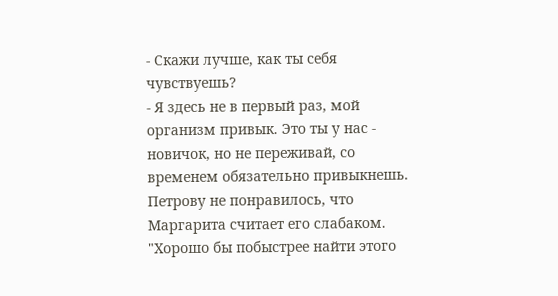- Скажи лучше, как ты себя чувствуешь?
- Я здесь не в первый раз, мой организм привык. Это ты у нас - новичок, но не переживай, со временем обязательно привыкнешь.
Петрову не понравилось, что Маргарита считает его слабаком.
"Хорошо бы побыстрее найти этого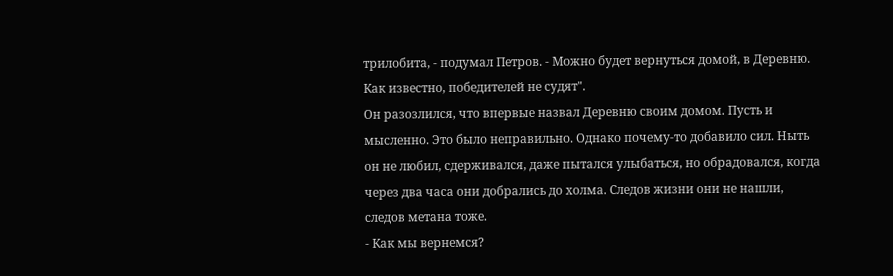трилобита, - подумал Петров. - Можно будет вернуться домой, в Деревню. Как известно, победителей не судят".
Он разозлился, что впервые назвал Деревню своим домом. Пусть и мысленно. Это было неправильно. Однако почему-то добавило сил. Ныть он не любил, сдерживался, даже пытался улыбаться, но обрадовался, когда через два часа они добрались до холма. Следов жизни они не нашли, следов метана тоже.
- Как мы вернемся?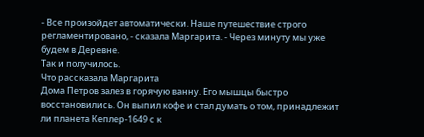- Все произойдет автоматически. Наше путешествие строго регламентировано, - сказала Маргарита. - Через минуту мы уже будем в Деревне.
Так и получилось.
Что рассказала Маргарита
Дома Петров залез в горячую ванну. Его мышцы быстро восстановились. Он выпил кофе и стал думать о том, принадлежит ли планета Кеплер-1649 с к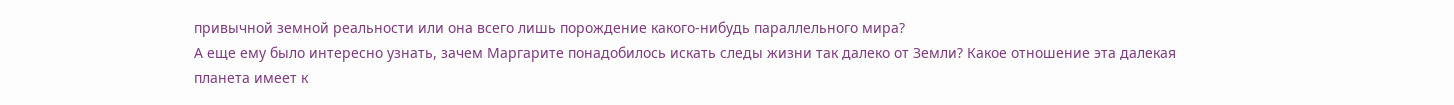привычной земной реальности или она всего лишь порождение какого-нибудь параллельного мира?
А еще ему было интересно узнать, зачем Маргарите понадобилось искать следы жизни так далеко от Земли? Какое отношение эта далекая планета имеет к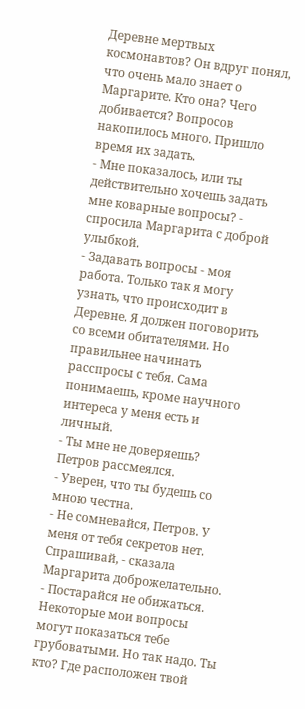Деревне мертвых космонавтов? Он вдруг понял, что очень мало знает о Маргарите. Кто она? Чего добивается? Вопросов накопилось много. Пришло время их задать.
- Мне показалось, или ты действительно хочешь задать мне коварные вопросы? - спросила Маргарита с доброй улыбкой.
- Задавать вопросы - моя работа. Только так я могу узнать, что происходит в Деревне. Я должен поговорить со всеми обитателями. Но правильнее начинать расспросы с тебя. Сама понимаешь, кроме научного интереса у меня есть и личный.
- Ты мне не доверяешь?
Петров рассмеялся.
- Уверен, что ты будешь со мною честна.
- Не сомневайся, Петров. У меня от тебя секретов нет. Спрашивай, - сказала Маргарита доброжелательно.
- Постарайся не обижаться. Некоторые мои вопросы могут показаться тебе грубоватыми. Но так надо. Ты кто? Где расположен твой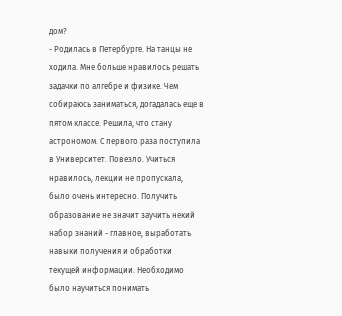дом?
- Родилась в Петербурге. На танцы не ходила. Мне больше нравилось решать задачки по алгебре и физике. Чем собираюсь заниматься, догадалась еще в пятом классе. Решила, что стану астрономом. С первого раза поступила в Университет. Повезло. Учиться нравилось, лекции не пропускала, было очень интересно. Получить образование не значит заучить некий набор знаний - главное, выработать навыки получения и обработки текущей информации. Необходимо было научиться понимать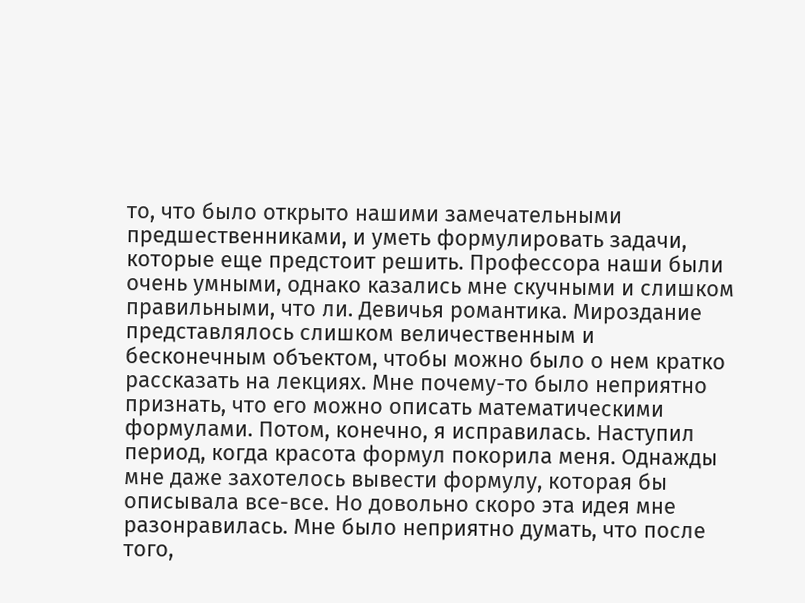то, что было открыто нашими замечательными предшественниками, и уметь формулировать задачи, которые еще предстоит решить. Профессора наши были очень умными, однако казались мне скучными и слишком правильными, что ли. Девичья романтика. Мироздание представлялось слишком величественным и бесконечным объектом, чтобы можно было о нем кратко рассказать на лекциях. Мне почему-то было неприятно признать, что его можно описать математическими формулами. Потом, конечно, я исправилась. Наступил период, когда красота формул покорила меня. Однажды мне даже захотелось вывести формулу, которая бы описывала все-все. Но довольно скоро эта идея мне разонравилась. Мне было неприятно думать, что после того,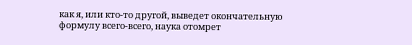как я, или кто-то другой, выведет окончательную формулу всего-всего, наука отомрет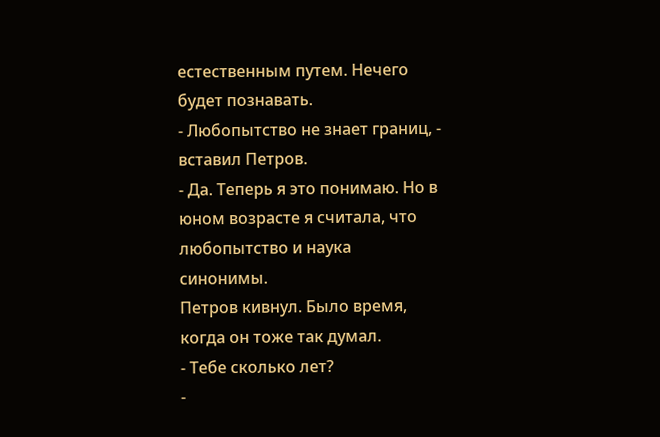естественным путем. Нечего будет познавать.
- Любопытство не знает границ, - вставил Петров.
- Да. Теперь я это понимаю. Но в юном возрасте я считала, что любопытство и наука синонимы.
Петров кивнул. Было время, когда он тоже так думал.
- Тебе сколько лет?
-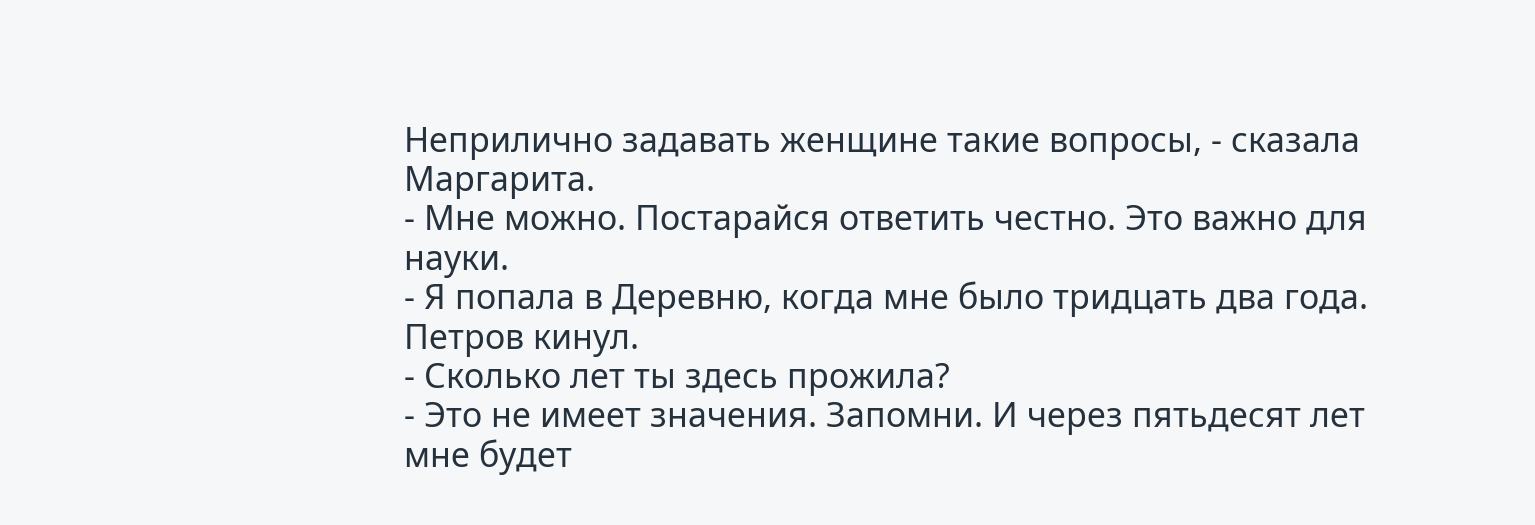Неприлично задавать женщине такие вопросы, - сказала Маргарита.
- Мне можно. Постарайся ответить честно. Это важно для науки.
- Я попала в Деревню, когда мне было тридцать два года.
Петров кинул.
- Сколько лет ты здесь прожила?
- Это не имеет значения. Запомни. И через пятьдесят лет мне будет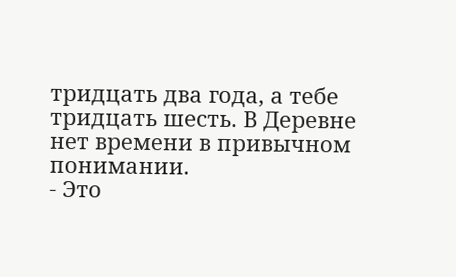тридцать два года, а тебе тридцать шесть. В Деревне нет времени в привычном понимании.
- Это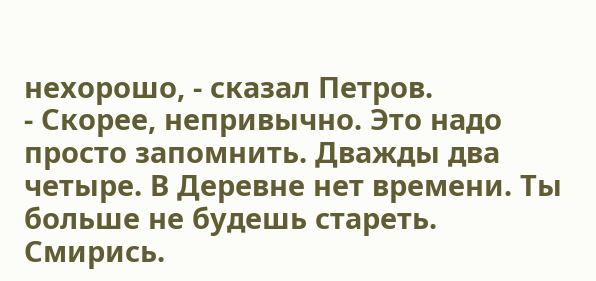нехорошо, - сказал Петров.
- Скорее, непривычно. Это надо просто запомнить. Дважды два четыре. В Деревне нет времени. Ты больше не будешь стареть. Смирись.